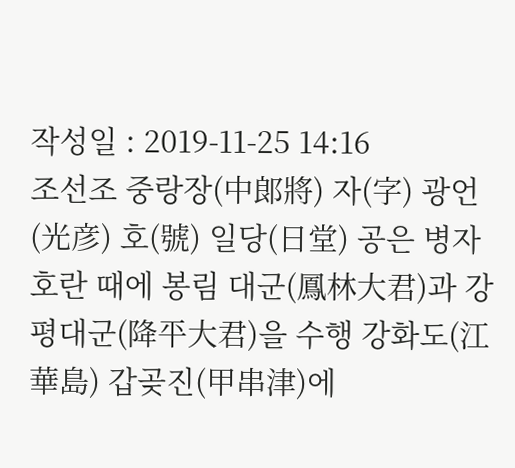작성일 : 2019-11-25 14:16
조선조 중랑장(中郞將) 자(字) 광언(光彦) 호(號) 일당(日堂) 공은 병자호란 때에 봉림 대군(鳳林大君)과 강평대군(降平大君)을 수행 강화도(江華島) 갑곶진(甲串津)에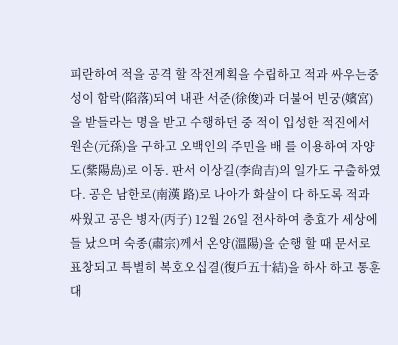피란하여 적을 공격 할 작전계획을 수립하고 적과 싸우는중 성이 함락(陷落)되여 내관 서준(徐俊)과 더불어 빈궁(嬪宮) 을 받들라는 명을 받고 수행하던 중 적이 입성한 적진에서 원손(元孫)을 구하고 오백인의 주민을 배 를 이용하여 자양도(紫陽島)로 이동. 판서 이상길(李尙吉)의 일가도 구출하였다. 공은 남한로(南漢 路)로 나아가 화살이 다 하도록 적과 싸웠고 공은 병자(丙子) 12월 26일 전사하여 충효가 세상에 들 났으며 숙종(肅宗)께서 온양(溫陽)을 순행 할 때 문서로 표창되고 특별히 복호오십결(復戶五十結)을 하사 하고 통훈대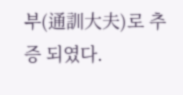부(通訓大夫)로 추증 되였다.